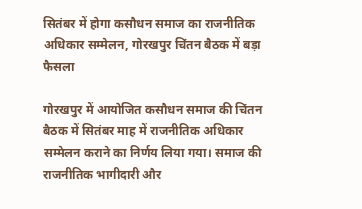सितंबर में होगा कसौधन समाज का राजनीतिक अधिकार सम्मेलन, गोरखपुर चिंतन बैठक में बड़ा फैसला

गोरखपुर में आयोजित कसौधन समाज की चिंतन बैठक में सितंबर माह में राजनीतिक अधिकार सम्मेलन कराने का निर्णय लिया गया। समाज की राजनीतिक भागीदारी और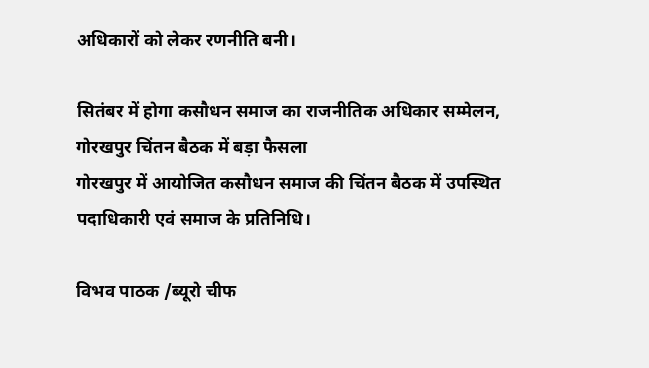अधिकारों को लेकर रणनीति बनी।

सितंबर में होगा कसौधन समाज का राजनीतिक अधिकार सम्मेलन, गोरखपुर चिंतन बैठक में बड़ा फैसला
गोरखपुर में आयोजित कसौधन समाज की चिंतन बैठक में उपस्थित पदाधिकारी एवं समाज के प्रतिनिधि।

विभव पाठक /ब्यूरो चीफ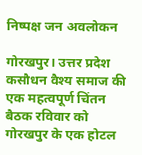निष्पक्ष जन अवलोकन

गोरखपुर। उत्तर प्रदेश कसौधन वैश्य समाज की एक महत्वपूर्ण चिंतन बैठक रविवार को गोरखपुर के एक होटल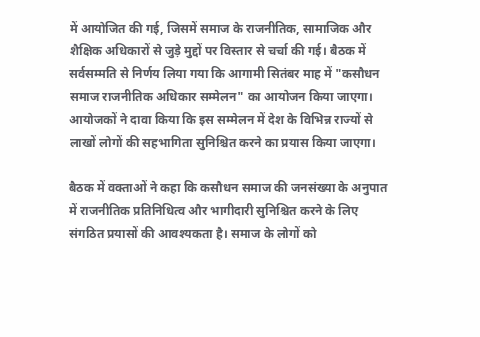में आयोजित की गई, जिसमें समाज के राजनीतिक, सामाजिक और शैक्षिक अधिकारों से जुड़े मुद्दों पर विस्तार से चर्चा की गई। बैठक में सर्वसम्मति से निर्णय लिया गया कि आगामी सितंबर माह में "कसौधन समाज राजनीतिक अधिकार सम्मेलन" का आयोजन किया जाएगा। आयोजकों ने दावा किया कि इस सम्मेलन में देश के विभिन्न राज्यों से लाखों लोगों की सहभागिता सुनिश्चित करने का प्रयास किया जाएगा।

बैठक में वक्ताओं ने कहा कि कसौधन समाज की जनसंख्या के अनुपात में राजनीतिक प्रतिनिधित्व और भागीदारी सुनिश्चित करने के लिए संगठित प्रयासों की आवश्यकता है। समाज के लोगों को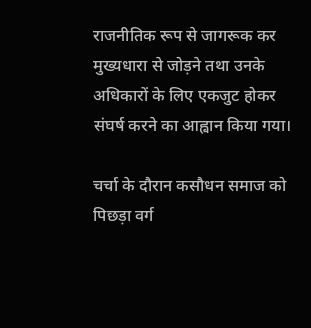राजनीतिक रूप से जागरूक कर मुख्यधारा से जोड़ने तथा उनके अधिकारों के लिए एकजुट होकर संघर्ष करने का आह्वान किया गया।

चर्चा के दौरान कसौधन समाज को पिछड़ा वर्ग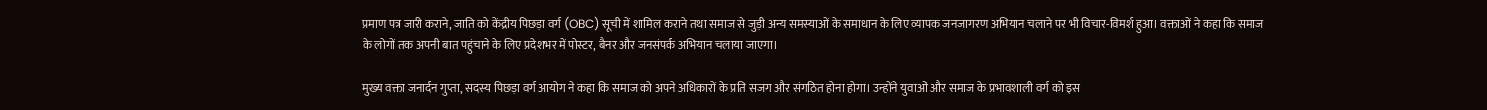प्रमाण पत्र जारी कराने, जाति को केंद्रीय पिछड़ा वर्ग (OBC) सूची में शामिल कराने तथा समाज से जुड़ी अन्य समस्याओं के समाधान के लिए व्यापक जनजागरण अभियान चलाने पर भी विचार-विमर्श हुआ। वक्ताओं ने कहा कि समाज के लोगों तक अपनी बात पहुंचाने के लिए प्रदेशभर में पोस्टर, बैनर और जनसंपर्क अभियान चलाया जाएगा।

मुख्य वक्ता जनार्दन गुप्ता, सदस्य पिछड़ा वर्ग आयोग ने कहा कि समाज को अपने अधिकारों के प्रति सजग और संगठित होना होगा। उन्होंने युवाओं और समाज के प्रभावशाली वर्ग को इस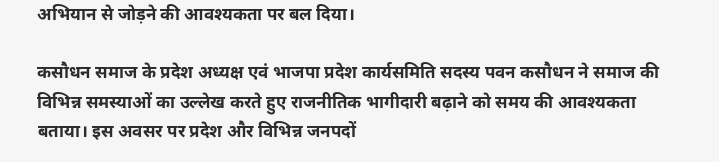अभियान से जोड़ने की आवश्यकता पर बल दिया।

कसौधन समाज के प्रदेश अध्यक्ष एवं भाजपा प्रदेश कार्यसमिति सदस्य पवन कसौधन ने समाज की विभिन्न समस्याओं का उल्लेख करते हुए राजनीतिक भागीदारी बढ़ाने को समय की आवश्यकता बताया। इस अवसर पर प्रदेश और विभिन्न जनपदों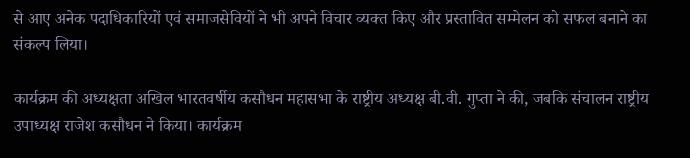से आए अनेक पदाधिकारियों एवं समाजसेवियों ने भी अपने विचार व्यक्त किए और प्रस्तावित सम्मेलन को सफल बनाने का संकल्प लिया।

कार्यक्रम की अध्यक्षता अखिल भारतवर्षीय कसौधन महासभा के राष्ट्रीय अध्यक्ष बी.वी. गुप्ता ने की, जबकि संचालन राष्ट्रीय उपाध्यक्ष राजेश कसौधन ने किया। कार्यक्रम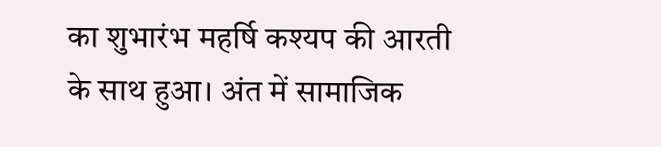का शुभारंभ महर्षि कश्यप की आरती के साथ हुआ। अंत में सामाजिक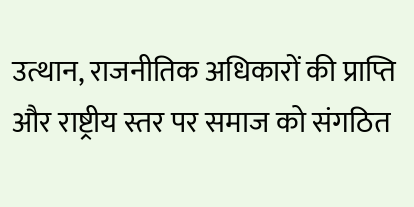उत्थान, राजनीतिक अधिकारों की प्राप्ति और राष्ट्रीय स्तर पर समाज को संगठित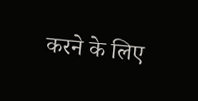करने के लिए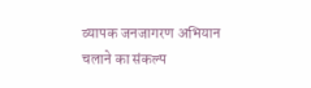व्यापक जनजागरण अभियान चलाने का संकल्प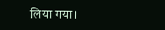लिया गया।